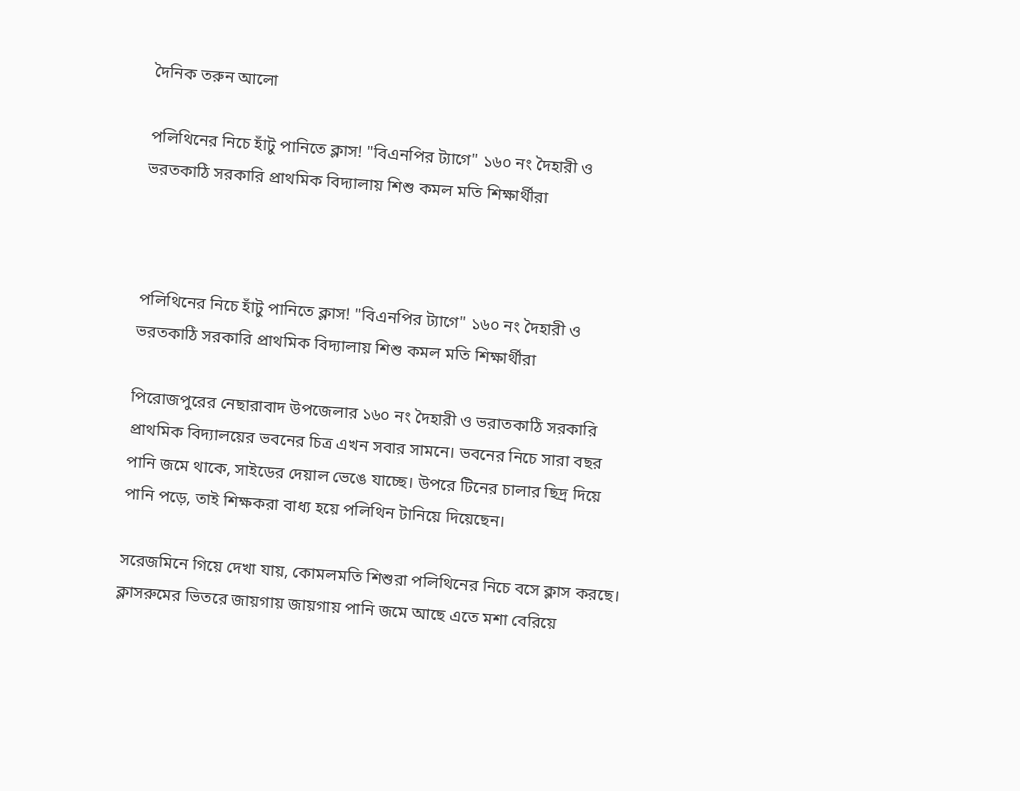দৈনিক তরুন আলো

পলিথিনের নিচে হাঁটু পানিতে ক্লাস! "বিএনপির ট্যাগে" ১৬০ নং দৈহারী ও ভরতকাঠি সরকারি প্রাথমিক বিদ্যালায় শিশু কমল মতি শিক্ষার্থীরা



পলিথিনের নিচে হাঁটু পানিতে ক্লাস! "বিএনপির ট্যাগে" ১৬০ নং দৈহারী ও ভরতকাঠি সরকারি প্রাথমিক বিদ্যালায় শিশু কমল মতি শিক্ষার্থীরা

পিরোজপুরের নেছারাবাদ উপজেলার ১৬০ নং দৈহারী ও ভরাতকাঠি সরকারি প্রাথমিক বিদ্যালয়ের ভবনের চিত্র এখন সবার সামনে। ভবনের নিচে সারা বছর পানি জমে থাকে, সাইডের দেয়াল ভেঙে যাচ্ছে। উপরে টিনের চালার ছিদ্র দিয়ে পানি পড়ে, তাই শিক্ষকরা বাধ্য হয়ে পলিথিন টানিয়ে দিয়েছেন।

সরেজমিনে গিয়ে দেখা যায়, কোমলমতি শিশুরা পলিথিনের নিচে বসে ক্লাস করছে। ক্লাসরুমের ভিতরে জায়গায় জায়গায় পানি জমে আছে এতে মশা বেরিয়ে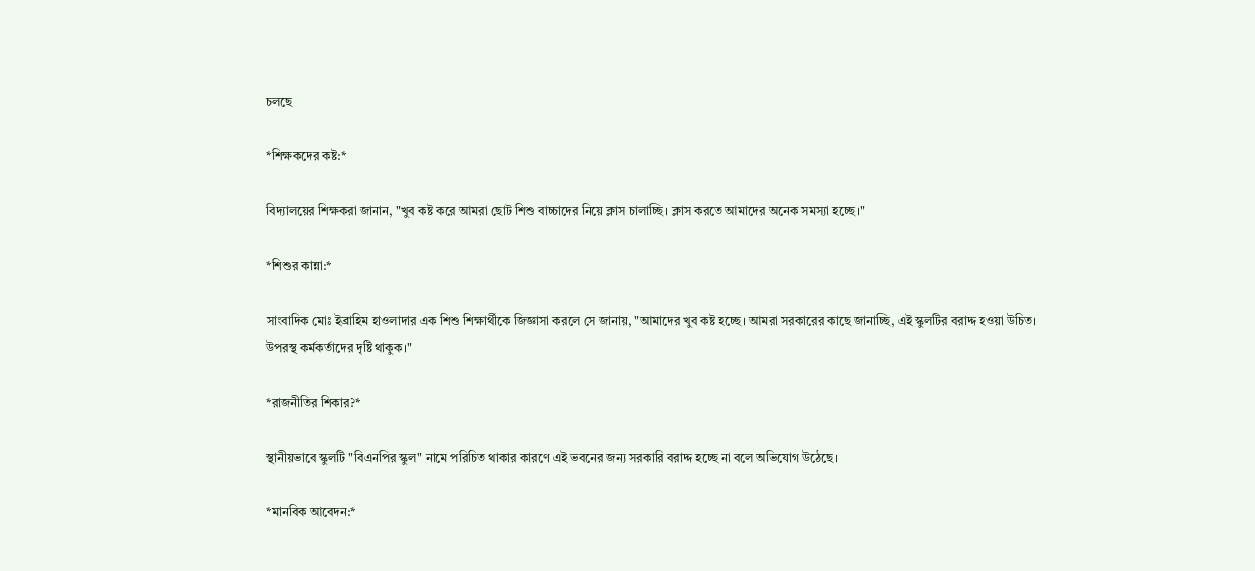চলছে

*শিক্ষকদের কষ্ট:*

বিদ্যালয়ের শিক্ষকরা জানান, "খুব কষ্ট করে আমরা ছোট শিশু বাচ্চাদের নিয়ে ক্লাস চালাচ্ছি। ক্লাস করতে আমাদের অনেক সমস্যা হচ্ছে।"

*শিশুর কান্না:*

সাংবাদিক মোঃ ইব্রাহিম হাওলাদার এক শিশু শিক্ষার্থীকে জিজ্ঞাসা করলে সে জানায়, "আমাদের খুব কষ্ট হচ্ছে। আমরা সরকারের কাছে জানাচ্ছি, এই স্কুলটির বরাদ্দ হওয়া উচিত। উপরস্থ কর্মকর্তাদের দৃষ্টি থাকুক।"

*রাজনীতির শিকার?*

স্থানীয়ভাবে স্কুলটি "বিএনপির স্কুল" নামে পরিচিত থাকার কারণে এই ভবনের জন্য সরকারি বরাদ্দ হচ্ছে না বলে অভিযোগ উঠেছে।

*মানবিক আবেদন:*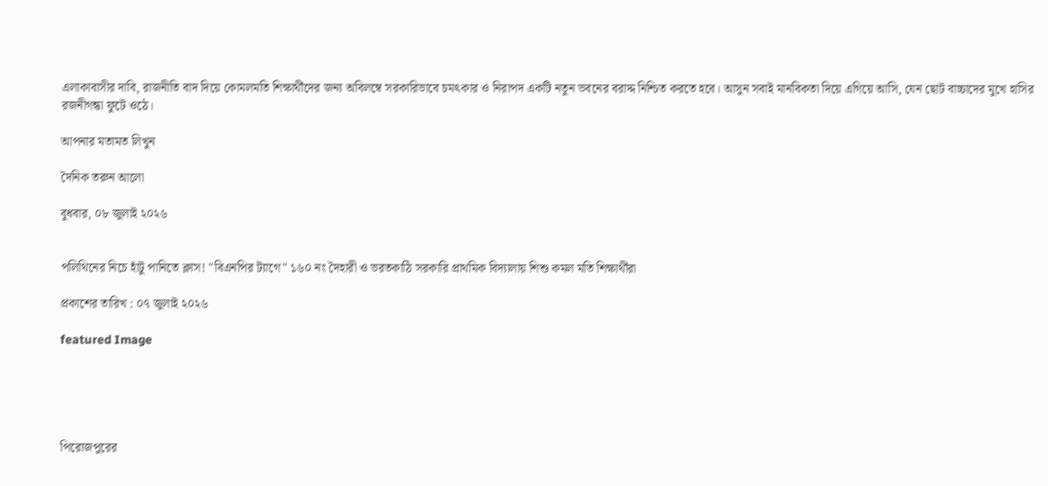এলাকাবাসীর দাবি, রাজনীতি বাদ দিয়ে কোমলমতি শিক্ষার্থীদের জন্য অবিলম্বে সরকারিভাবে চমৎকার ও নিরাপদ একটি নতুন ভবনের বরাদ্দ নিশ্চিত করতে হবে। আসুন সবাই মানবিকতা দিয়ে এগিয়ে আসি, যেন ছোট বাচ্চাদের মুখে হাসির রজনীগন্ধা ফুটে ওঠে।

আপনার মতামত লিখুন

দৈনিক তরুন আলো

বুধবার, ০৮ জুলাই ২০২৬


পলিথিনের নিচে হাঁটু পানিতে ক্লাস! "বিএনপির ট্যাগে" ১৬০ নং দৈহারী ও ভরতকাঠি সরকারি প্রাথমিক বিদ্যালায় শিশু কমল মতি শিক্ষার্থীরা

প্রকাশের তারিখ : ০৭ জুলাই ২০২৬

featured Image





পিরোজপুরের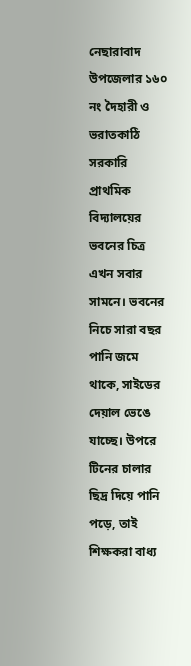নেছারাবাদ উপজেলার ১৬০ নং দৈহারী ও ভরাতকাঠি সরকারি প্রাথমিক বিদ্যালয়ের ভবনের চিত্র এখন সবার সামনে। ভবনের নিচে সারা বছর পানি জমে থাকে, সাইডের দেয়াল ভেঙে যাচ্ছে। উপরে টিনের চালার ছিদ্র দিয়ে পানি পড়ে, তাই শিক্ষকরা বাধ্য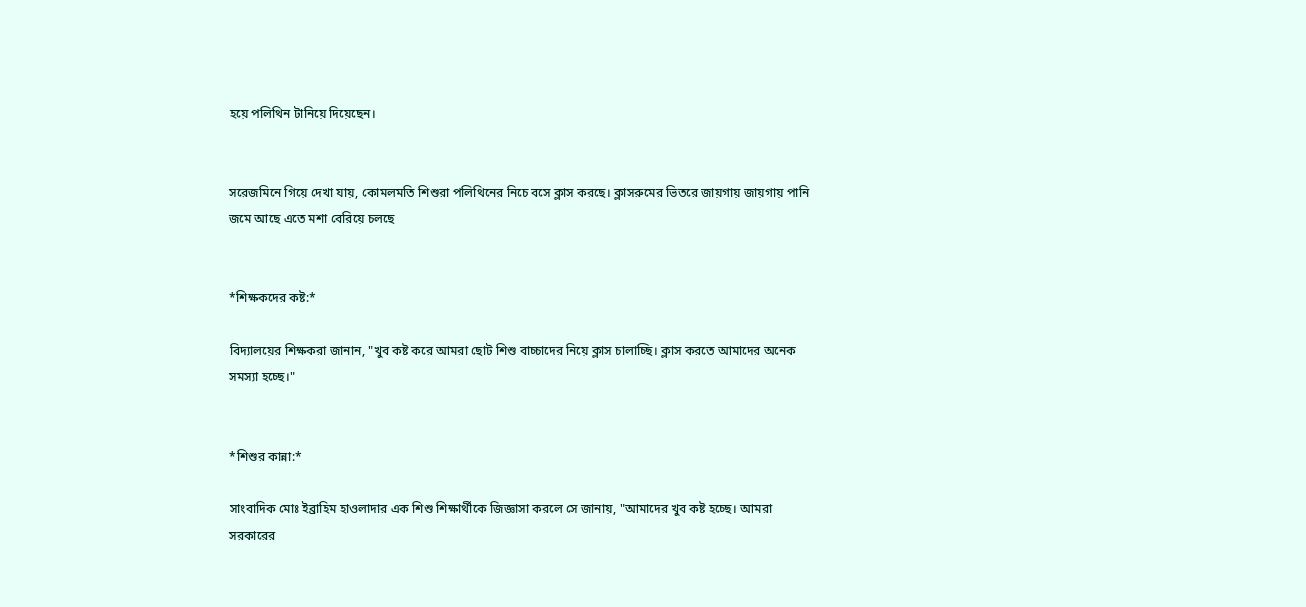হয়ে পলিথিন টানিয়ে দিয়েছেন।


সরেজমিনে গিয়ে দেখা যায়, কোমলমতি শিশুরা পলিথিনের নিচে বসে ক্লাস করছে। ক্লাসরুমের ভিতরে জায়গায় জায়গায় পানি জমে আছে এতে মশা বেরিয়ে চলছে


*শিক্ষকদের কষ্ট:*

বিদ্যালয়ের শিক্ষকরা জানান, "খুব কষ্ট করে আমরা ছোট শিশু বাচ্চাদের নিয়ে ক্লাস চালাচ্ছি। ক্লাস করতে আমাদের অনেক সমস্যা হচ্ছে।"


*শিশুর কান্না:*

সাংবাদিক মোঃ ইব্রাহিম হাওলাদার এক শিশু শিক্ষার্থীকে জিজ্ঞাসা করলে সে জানায়, "আমাদের খুব কষ্ট হচ্ছে। আমরা সরকারের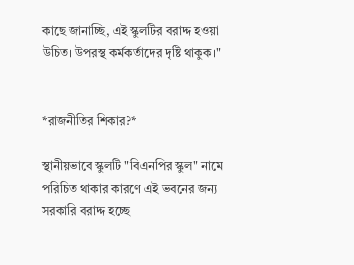কাছে জানাচ্ছি, এই স্কুলটির বরাদ্দ হওয়া উচিত। উপরস্থ কর্মকর্তাদের দৃষ্টি থাকুক।"


*রাজনীতির শিকার?*

স্থানীয়ভাবে স্কুলটি "বিএনপির স্কুল" নামে পরিচিত থাকার কারণে এই ভবনের জন্য সরকারি বরাদ্দ হচ্ছে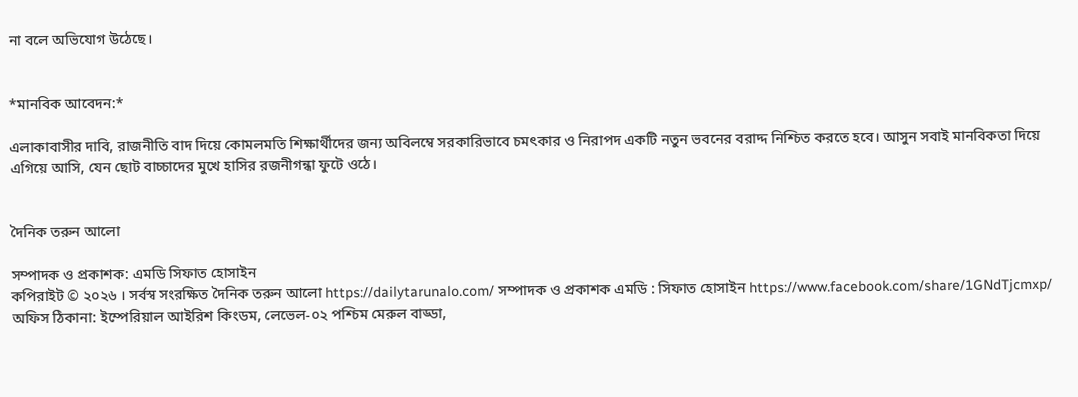না বলে অভিযোগ উঠেছে।


*মানবিক আবেদন:*

এলাকাবাসীর দাবি, রাজনীতি বাদ দিয়ে কোমলমতি শিক্ষার্থীদের জন্য অবিলম্বে সরকারিভাবে চমৎকার ও নিরাপদ একটি নতুন ভবনের বরাদ্দ নিশ্চিত করতে হবে। আসুন সবাই মানবিকতা দিয়ে এগিয়ে আসি, যেন ছোট বাচ্চাদের মুখে হাসির রজনীগন্ধা ফুটে ওঠে।


দৈনিক তরুন আলো

সম্পাদক ও প্রকাশক: এমডি সিফাত হোসাইন
কপিরাইট © ২০২৬ । সর্বস্ব সংরক্ষিত দৈনিক তরুন আলো https://dailytarunalo.com/ সম্পাদক ও প্রকাশক এমডি : সিফাত হোসাইন https://www.facebook.com/share/1GNdTjcmxp/ অফিস ঠিকানা: ইম্পেরিয়াল আইরিশ কিংডম, লেভেল-০২ পশ্চিম মেরুল বাড্ডা,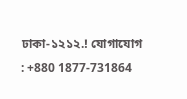ঢাকা-১২১২.! যোগাযোগ : +880 1877-731864